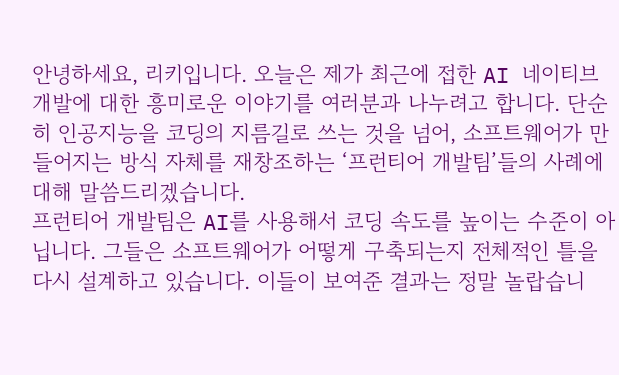안녕하세요, 리키입니다. 오늘은 제가 최근에 접한 AI 네이티브 개발에 대한 흥미로운 이야기를 여러분과 나누려고 합니다. 단순히 인공지능을 코딩의 지름길로 쓰는 것을 넘어, 소프트웨어가 만들어지는 방식 자체를 재창조하는 ‘프런티어 개발팀’들의 사례에 대해 말씀드리겠습니다.
프런티어 개발팀은 AI를 사용해서 코딩 속도를 높이는 수준이 아닙니다. 그들은 소프트웨어가 어떻게 구축되는지 전체적인 틀을 다시 설계하고 있습니다. 이들이 보여준 결과는 정말 놀랍습니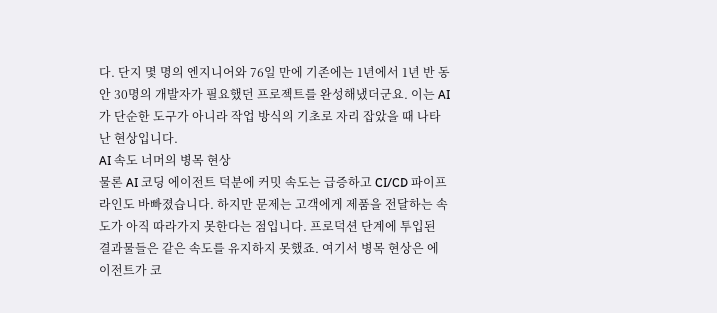다. 단지 몇 명의 엔지니어와 76일 만에 기존에는 1년에서 1년 반 동안 30명의 개발자가 필요했던 프로젝트를 완성해냈더군요. 이는 AI가 단순한 도구가 아니라 작업 방식의 기초로 자리 잡았을 때 나타난 현상입니다.
AI 속도 너머의 병목 현상
물론 AI 코딩 에이전트 덕분에 커밋 속도는 급증하고 CI/CD 파이프라인도 바빠졌습니다. 하지만 문제는 고객에게 제품을 전달하는 속도가 아직 따라가지 못한다는 점입니다. 프로덕션 단계에 투입된 결과물들은 같은 속도를 유지하지 못했죠. 여기서 병목 현상은 에이전트가 코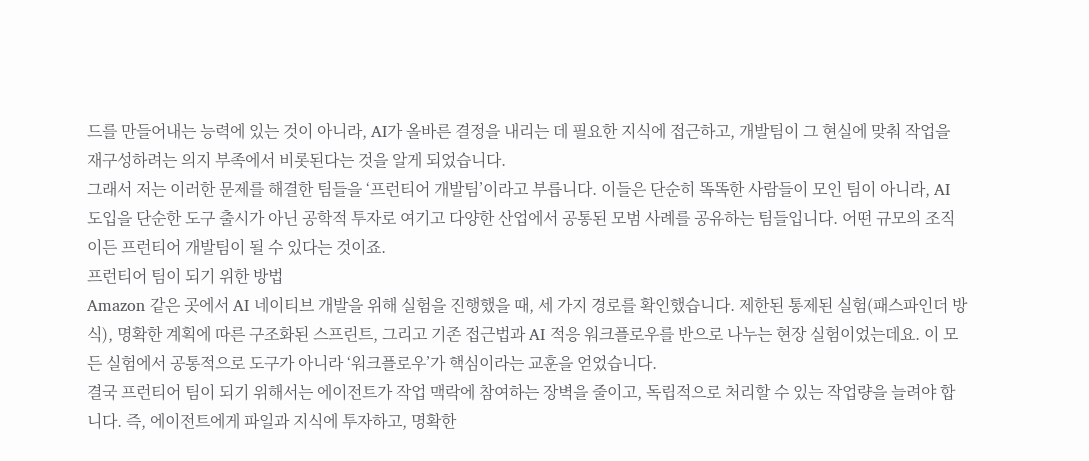드를 만들어내는 능력에 있는 것이 아니라, AI가 올바른 결정을 내리는 데 필요한 지식에 접근하고, 개발팀이 그 현실에 맞춰 작업을 재구성하려는 의지 부족에서 비롯된다는 것을 알게 되었습니다.
그래서 저는 이러한 문제를 해결한 팀들을 ‘프런티어 개발팀’이라고 부릅니다. 이들은 단순히 똑똑한 사람들이 모인 팀이 아니라, AI 도입을 단순한 도구 출시가 아닌 공학적 투자로 여기고 다양한 산업에서 공통된 모범 사례를 공유하는 팀들입니다. 어떤 규모의 조직이든 프런티어 개발팀이 될 수 있다는 것이죠.
프런티어 팀이 되기 위한 방법
Amazon 같은 곳에서 AI 네이티브 개발을 위해 실험을 진행했을 때, 세 가지 경로를 확인했습니다. 제한된 통제된 실험(패스파인더 방식), 명확한 계획에 따른 구조화된 스프린트, 그리고 기존 접근법과 AI 적응 워크플로우를 반으로 나누는 현장 실험이었는데요. 이 모든 실험에서 공통적으로 도구가 아니라 ‘워크플로우’가 핵심이라는 교훈을 얻었습니다.
결국 프런티어 팀이 되기 위해서는 에이전트가 작업 맥락에 참여하는 장벽을 줄이고, 독립적으로 처리할 수 있는 작업량을 늘려야 합니다. 즉, 에이전트에게 파일과 지식에 투자하고, 명확한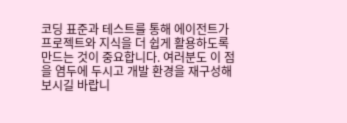코딩 표준과 테스트를 통해 에이전트가 프로젝트와 지식을 더 쉽게 활용하도록 만드는 것이 중요합니다. 여러분도 이 점을 염두에 두시고 개발 환경을 재구성해 보시길 바랍니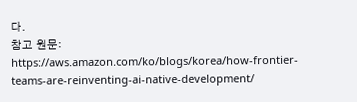다.
참고 원문: https://aws.amazon.com/ko/blogs/korea/how-frontier-teams-are-reinventing-ai-native-development/